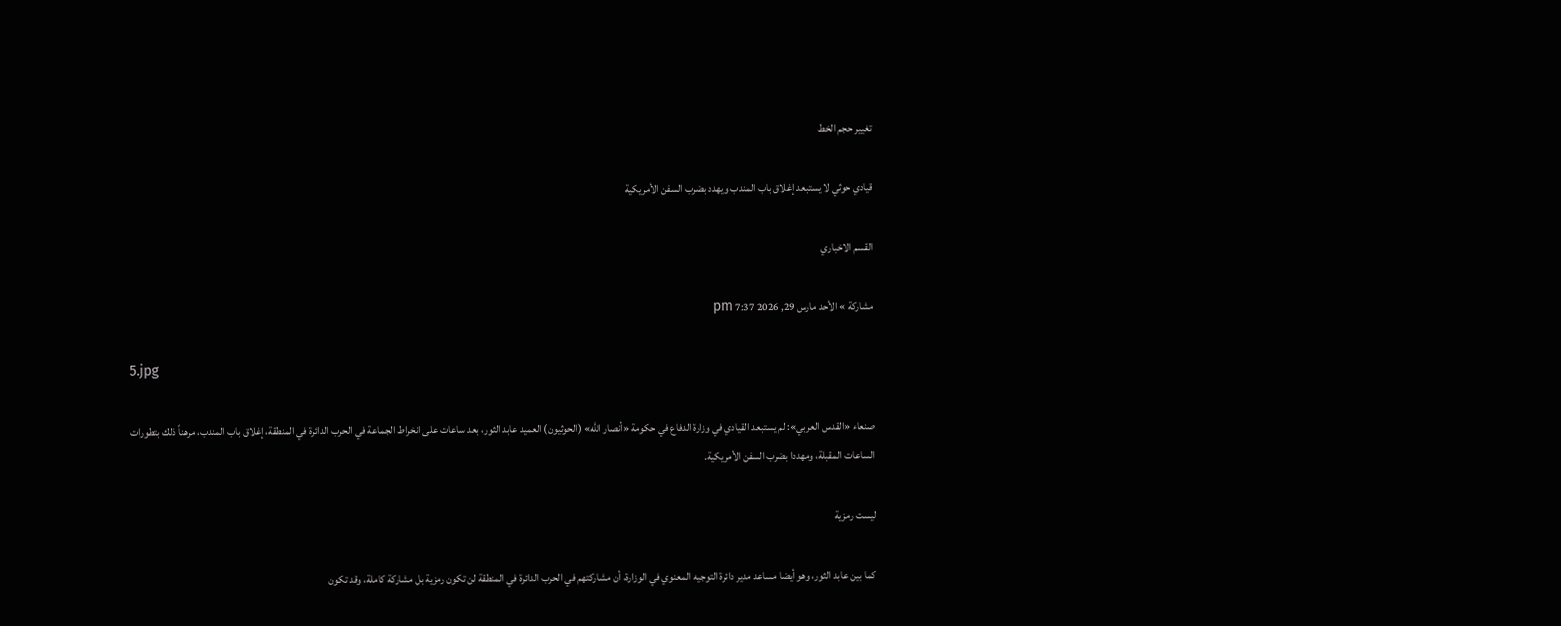تغيير حجم الخط

قيادي حوثي لا يستبعد إغلاق باب المندب ويهدد بضرب السفن الأمريكية

القسم الاخباري

مشاركة » الأحد مارس 29, 2026 7:37 pm

5.jpg

صنعاء «القدس العربي»: لم يستبعد القيادي في وزارة الدفاع في حكومة «أنصار الله» (الحوثيون) العميد عابد الثور، بعد ساعات على انخراط الجماعة في الحرب الدائرة في المنطقة، إغلاق باب المندب، مرهناً ذلك بتطورات الساعات المقبلة، ومهددا بضرب السفن الأمريكية.

ليست رمزية

كما بين عابد الثور، وهو أيضا مساعد مدير دائرة التوجيه المعنوي في الوزارة، أن مشاركتهم في الحرب الدائرة في المنطقة لن تكون رمزية بل مشاركة كاملة، وقد تكون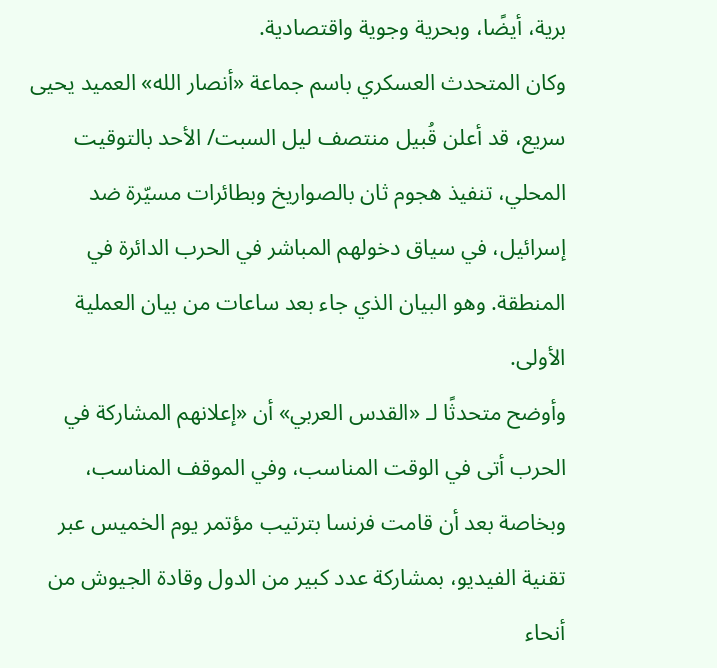برية، أيضًا، وبحرية وجوية واقتصادية.
وكان المتحدث العسكري باسم جماعة «أنصار الله» العميد يحيى سريع، قد أعلن قُبيل منتصف ليل السبت/ الأحد بالتوقيت المحلي، تنفيذ هجوم ثان بالصواريخ وبطائرات مسيّرة ضد إسرائيل، في سياق دخولهم المباشر في الحرب الدائرة في المنطقة. وهو البيان الذي جاء بعد ساعات من بيان العملية الأولى.
وأوضح متحدثًا لـ «القدس العربي» أن «إعلانهم المشاركة في الحرب أتى في الوقت المناسب، وفي الموقف المناسب، وبخاصة بعد أن قامت فرنسا بترتيب مؤتمر يوم الخميس عبر تقنية الفيديو، بمشاركة عدد كبير من الدول وقادة الجيوش من أنحاء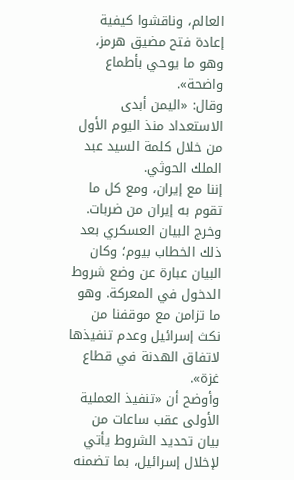العالم، وناقشوا كيفية إعادة فتح مضيق هرمز، وهو ما يوحي بأطماع واضحة».
وقال: «اليمن أبدى الاستعداد منذ اليوم الأول من خلال كلمة السيد عبد الملك الحوثي.
إننا مع إيران، ومع كل ما تقوم به إيران من ضربات. وخرج البيان العسكري بعد ذلك الخطاب بيوم؛ وكان البيان عبارة عن وضع شروط الدخول في المعركة. وهو ما تزامن مع موقفنا من نكث إسرائيل وعدم تنفيذها لاتفاق الهدنة في قطاع غزة».
وأوضح أن «تنفيذ العملية الأولى عقب ساعات من بيان تحديد الشروط يأتي لإخلال إسرائيل، بما تضمنه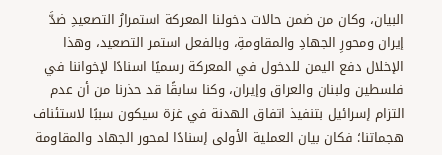البيان، وكان من ضمن حالات دخولنا المعركة استمرارُ التصعيدِ ضدَّ إيران ومحورِ الجهادِ والمقاومةِ، وبالفعل استمر التصعيد، وهذا الإخلال دفع اليمن للدخول في المعركة رسميًا اسنادًا لإخواننا في فلسطين ولبنان والعراق وإيران، وكنا سابقًا قد حذرنا من أن عدم التزام إسرائيل بتنفيذ اتفاق الهدنة في غزة سيكون سببًا لاستئناف هجماتنا؛ فكان بيان العملية الأولى إسنادًا لمحور الجهاد والمقاومة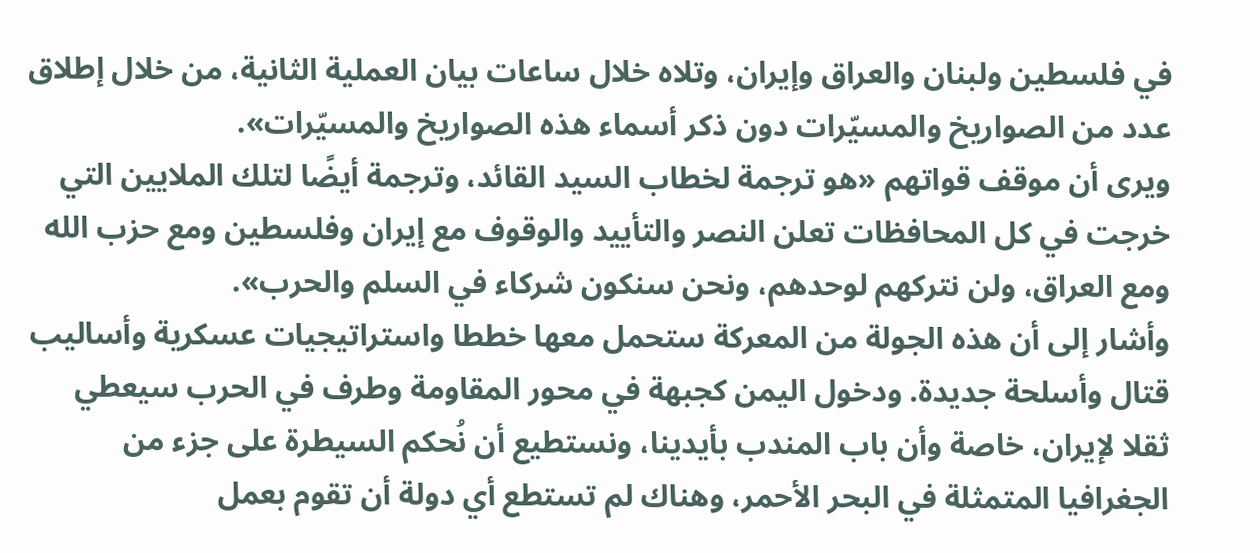في فلسطين ولبنان والعراق وإيران، وتلاه خلال ساعات بيان العملية الثانية، من خلال إطلاق عدد من الصواريخ والمسيّرات دون ذكر أسماء هذه الصواريخ والمسيّرات».
ويرى أن موقف قواتهم «هو ترجمة لخطاب السيد القائد، وترجمة أيضًا لتلك الملايين التي خرجت في كل المحافظات تعلن النصر والتأييد والوقوف مع إيران وفلسطين ومع حزب الله ومع العراق، ولن نتركهم لوحدهم، ونحن سنكون شركاء في السلم والحرب».
وأشار إلى أن هذه الجولة من المعركة ستحمل معها خططا واستراتيجيات عسكرية وأساليب قتال وأسلحة جديدة. ودخول اليمن كجبهة في محور المقاومة وطرف في الحرب سيعطي ثقلا لإيران، خاصة وأن باب المندب بأيدينا، ونستطيع أن نُحكم السيطرة على جزء من الجغرافيا المتمثلة في البحر الأحمر، وهناك لم تستطع أي دولة أن تقوم بعمل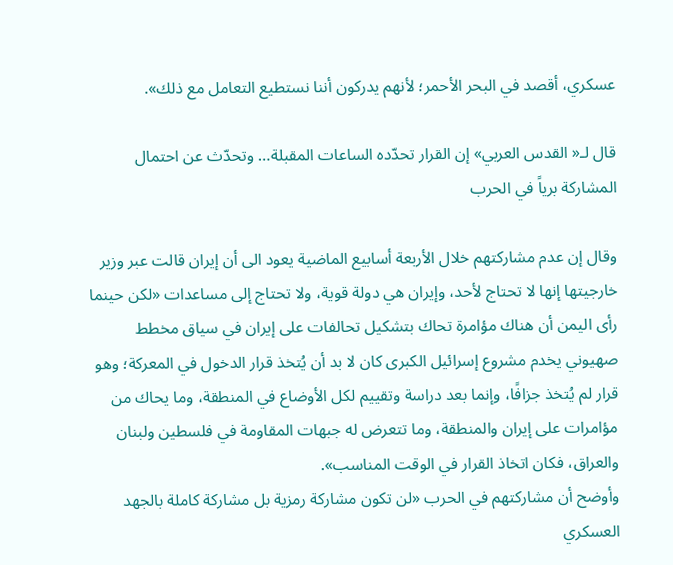عسكري، أقصد في البحر الأحمر؛ لأنهم يدركون أننا نستطيع التعامل مع ذلك».

قال لـ« القدس العربي» إن القرار تحدّده الساعات المقبلة… وتحدّث عن احتمال المشاركة برياً في الحرب

وقال إن عدم مشاركتهم خلال الأربعة أسابيع الماضية يعود الى أن إيران قالت عبر وزير خارجيتها إنها لا تحتاج لأحد، وإيران هي دولة قوية، ولا تحتاج إلى مساعدات «لكن حينما رأى اليمن أن هناك مؤامرة تحاك بتشكيل تحالفات على إيران في سياق مخطط صهيوني يخدم مشروع إسرائيل الكبرى كان لا بد أن يُتخذ قرار الدخول في المعركة؛ وهو قرار لم يُتخذ جزافًا، وإنما بعد دراسة وتقييم لكل الأوضاع في المنطقة، وما يحاك من مؤامرات على إيران والمنطقة، وما تتعرض له جبهات المقاومة في فلسطين ولبنان والعراق، فكان اتخاذ القرار في الوقت المناسب».
وأوضح أن مشاركتهم في الحرب «لن تكون مشاركة رمزية بل مشاركة كاملة بالجهد العسكري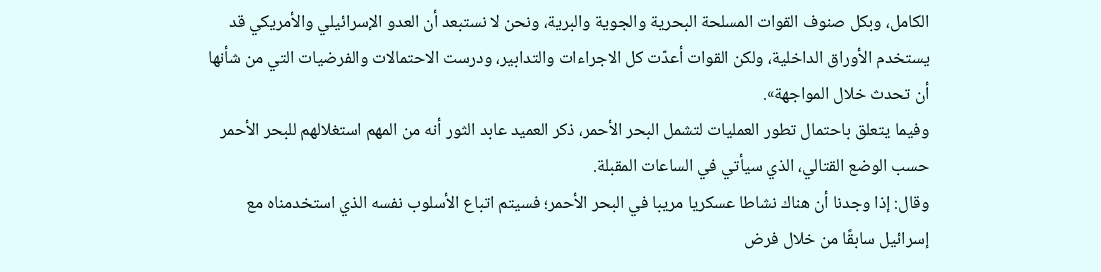الكامل، وبكل صنوف القوات المسلحة البحرية والجوية والبرية، ونحن لا نستبعد أن العدو الإسرائيلي والأمريكي قد يستخدم الأوراق الداخلية، ولكن القوات أعدّت كل الاجراءات والتدابير، ودرست الاحتمالات والفرضيات التي من شأنها أن تحدث خلال المواجهة».
وفيما يتعلق باحتمال تطور العمليات لتشمل البحر الأحمر، ذكر العميد عابد الثور أنه من المهم استغلالهم للبحر الأحمر حسب الوضع القتالي، الذي سيأتي في الساعات المقبلة.
وقال: إذا وجدنا أن هناك نشاطا عسكريا مريبا في البحر الأحمر؛ فسيتم اتباع الأسلوب نفسه الذي استخدمناه مع إسرائيل سابقًا من خلال فرض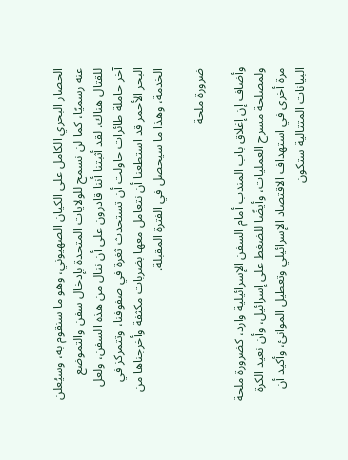الحصار البحري الكامل على الكيان الصهيوني، وهو ما سنقوم به، وسيُعلن عنه رسميًا، كما لن نسمح للولايات المتحدة بإدخال سفن والتموضع للقتال هناك. لقد أثبتنا أننا قادرون على أن ننال من هذه السفن، ولعل آخر حاملة طائرات حاولت أن تستحدث ثغرة في صفوفنا، وتتمركز في البحر الأحمر قد استطعنا أن نتعامل معها بضربات مكثفة وأخرجناها من الخدمة، وهذا ما سيحصل في الفترة المقبلة.

ضرورة ملحة

وأضاف إن إغلاق باب المندب أمام السفن الإسرائيلية وارد، كضرورة ملحة ولمصلحة مسرح العمليات، وأيضًا للضغط على إسرائيل، وأن نعيد الكرة مرة أخرى في استهداف الاقتصاد الإسرائيلي وتعطيل الموانئ، وأكيد أن البيانات المتتالية ستكون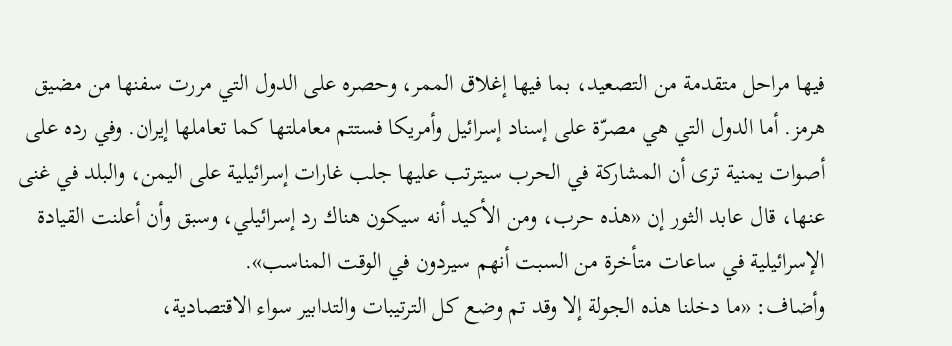فيها مراحل متقدمة من التصعيد، بما فيها إغلاق الممر، وحصره على الدول التي مررت سفنها من مضيق هرمز. أما الدول التي هي مصرّة على إسناد إسرائيل وأمريكا فستتم معاملتها كما تعاملها إيران. وفي رده على أصوات يمنية ترى أن المشاركة في الحرب سيترتب عليها جلب غارات إسرائيلية على اليمن، والبلد في غنى عنها، قال عابد الثور إن «هذه حرب، ومن الأكيد أنه سيكون هناك رد إسرائيلي، وسبق وأن أعلنت القيادة الإسرائيلية في ساعات متأخرة من السبت أنهم سيردون في الوقت المناسب».
وأضاف: «ما دخلنا هذه الجولة إلا وقد تم وضع كل الترتيبات والتدابير سواء الاقتصادية،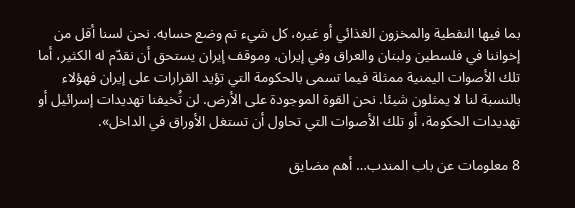بما فيها النفطية والمخزون الغذائي أو غيره، كل شيء تم وضع حسابه. نحن لسنا أقل من إخواننا في فلسطين ولبنان والعراق وفي إيران، وموقف إيران يستحق أن نقدّم له الكثير، أما تلك الأصوات اليمنية ممثلة فيما تسمى بالحكومة التي تؤيد القرارات على إيران فهؤلاء بالنسبة لنا لا يمثلون شيئا. نحن القوة الموجودة على الأرض. لن تُخيفنا تهديدات إسرائيل أو تهديدات الحكومة، أو تلك الأصوات التي تحاول أن تستغل الأوراق في الداخل».

8 معلومات عن باب المندب… أهم مضايق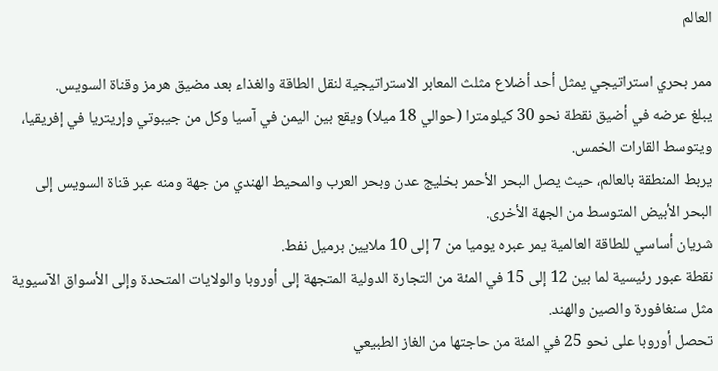العالم

ممر بحري استراتيجي يمثل أحد أضلاع مثلث المعابر الاستراتيجية لنقل الطاقة والغذاء بعد مضيق هرمز وقناة السويس.
يبلغ عرضه في أضيق نقطة نحو 30 كيلومترا (حوالي 18 ميلا) ويقع بين اليمن في آسيا وكل من جيبوتي وإريتريا في إفريقيا، ويتوسط القارات الخمس.
يربط المنطقة بالعالم، حيث يصل البحر الأحمر بخليج عدن وبحر العرب والمحيط الهندي من جهة ومنه عبر قناة السويس إلى البحر الأبيض المتوسط من الجهة الأخرى.
شريان أساسي للطاقة العالمية يمر عبره يوميا من 7 إلى 10 ملايين برميل نفط.
نقطة عبور رئيسية لما بين 12 إلى 15 في المئة من التجارة الدولية المتجهة إلى أوروبا والولايات المتحدة وإلى الأسواق الآسيوية مثل سنغافورة والصين والهند.
تحصل أوروبا على نحو 25 في المئة من حاجتها من الغاز الطبيعي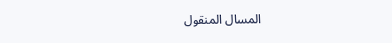المسال المنقول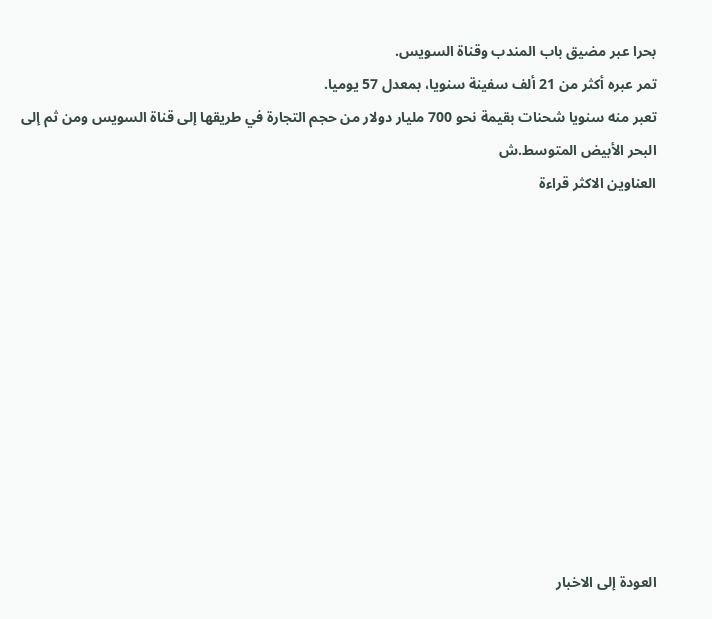بحرا عبر مضيق باب المندب وقناة السويس.
تمر عبره أكثر من 21 ألف سفينة سنويا، بمعدل 57 يوميا.
تعبر منه سنويا شحنات بقيمة نحو 700 مليار دولار من حجم التجارة في طريقها إلى قناة السويس ومن ثم إلى البحر الأبيض المتوسط.ش
العناوين الاكثر قراءة











العودة إلى الاخبار